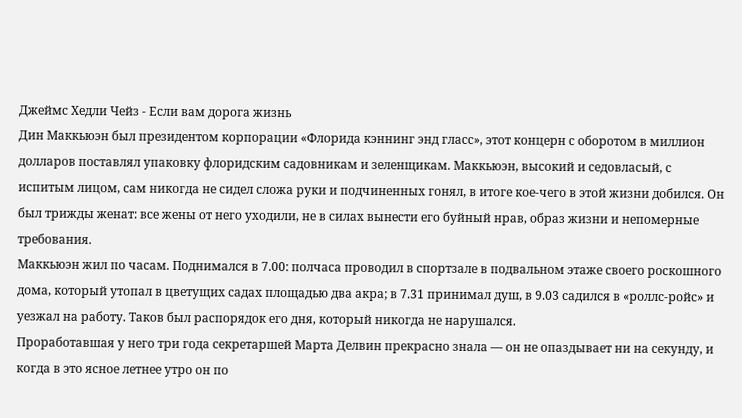Джеймс Хедли Чейз - Если вам дорога жизнь
Дин Маккьюэн был президентом корпорации «Флорида кэннинг энд гласс», этот концерн с оборотом в миллион долларов поставлял упаковку флоридским садовникам и зеленщикам. Маккьюэн, высокий и седовласый, с испитым лицом, сам никогда не сидел сложа руки и подчиненных гонял, в итоге кое-чего в этой жизни добился. Он был трижды женат: все жены от него уходили, не в силах вынести его буйный нрав, образ жизни и непомерные требования.
Маккьюэн жил по часам. Поднимался в 7.00: полчаса проводил в спортзале в подвальном этаже своего роскошного дома, который утопал в цветущих садах площадью два акра; в 7.31 принимал душ, в 9.03 садился в «роллс-ройс» и уезжал на работу. Таков был распорядок его дня, который никогда не нарушался.
Проработавшая у него три года секретаршей Марта Делвин прекрасно знала — он не опаздывает ни на секунду, и когда в это ясное летнее утро он по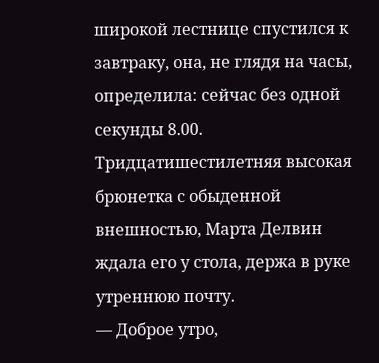широкой лестнице спустился к завтраку, она, не глядя на часы, определила: сейчас без одной секунды 8.00.
Тридцатишестилетняя высокая брюнетка с обыденной внешностью, Марта Делвин ждала его у стола, держа в руке утреннюю почту.
— Доброе утро,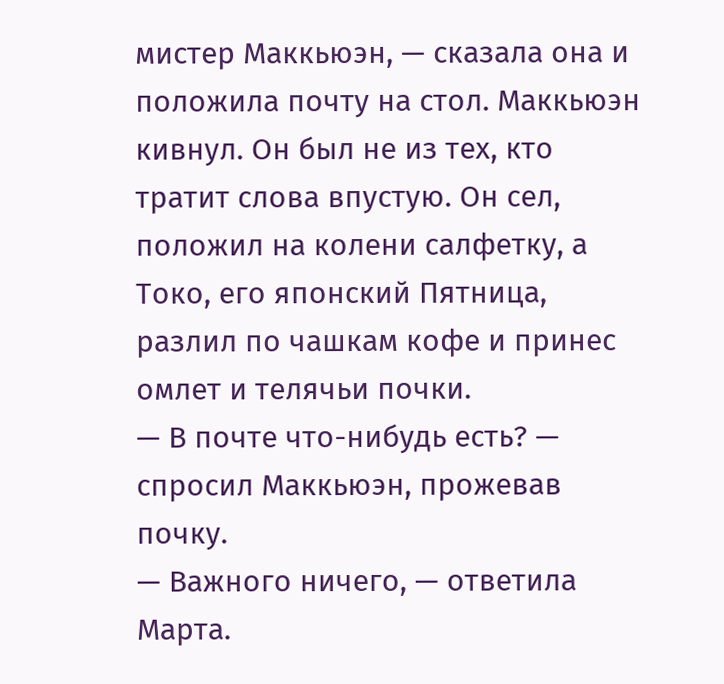мистер Маккьюэн, — сказала она и положила почту на стол. Маккьюэн кивнул. Он был не из тех, кто тратит слова впустую. Он сел, положил на колени салфетку, а Токо, его японский Пятница, разлил по чашкам кофе и принес омлет и телячьи почки.
— В почте что-нибудь есть? — спросил Маккьюэн, прожевав почку.
— Важного ничего, — ответила Марта.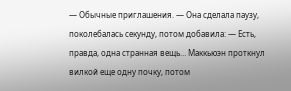— Обычные приглашения. — Она сделала паузу, поколебалась секунду, потом добавила: — Есть, правда, одна странная вещь… Маккьюэн проткнул вилкой еще одну почку, потом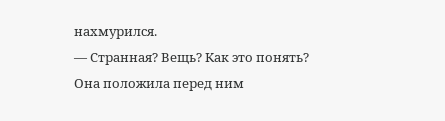нахмурился.
— Странная? Вещь? Как это понять?
Она положила перед ним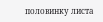половинку листа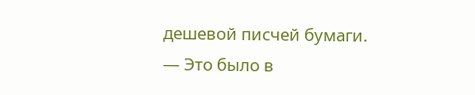дешевой писчей бумаги.
— Это было в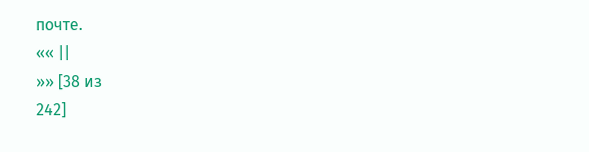почте.
«« ||
»» [38 из
242]